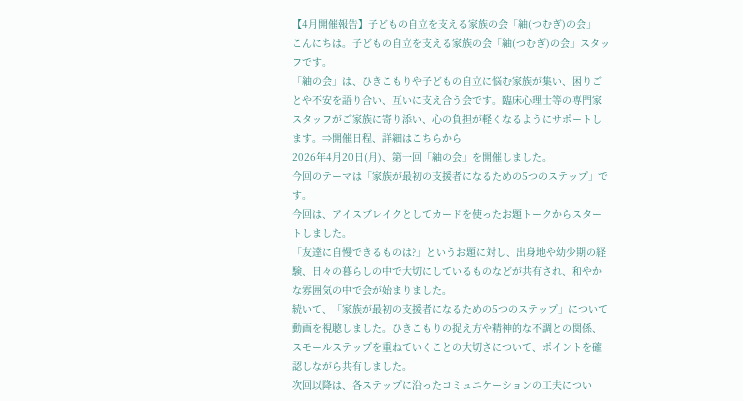【4月開催報告】子どもの自立を支える家族の会「紬(つむぎ)の会」
こんにちは。子どもの自立を支える家族の会「紬(つむぎ)の会」スタッフです。
「紬の会」は、ひきこもりや子どもの自立に悩む家族が集い、困りごとや不安を語り合い、互いに支え合う会です。臨床心理士等の専門家スタッフがご家族に寄り添い、心の負担が軽くなるようにサポートします。⇒開催日程、詳細はこちらから
2026年4月20日(月)、第一回「紬の会」を開催しました。
今回のテーマは「家族が最初の支援者になるための5つのステップ」です。
今回は、アイスブレイクとしてカードを使ったお題トークからスタートしました。
「友達に自慢できるものは?」というお題に対し、出身地や幼少期の経験、日々の暮らしの中で大切にしているものなどが共有され、和やかな雰囲気の中で会が始まりました。
続いて、「家族が最初の支援者になるための5つのステップ」について動画を視聴しました。ひきこもりの捉え方や精神的な不調との関係、スモールステップを重ねていくことの大切さについて、ポイントを確認しながら共有しました。
次回以降は、各ステップに沿ったコミュニケーションの工夫につい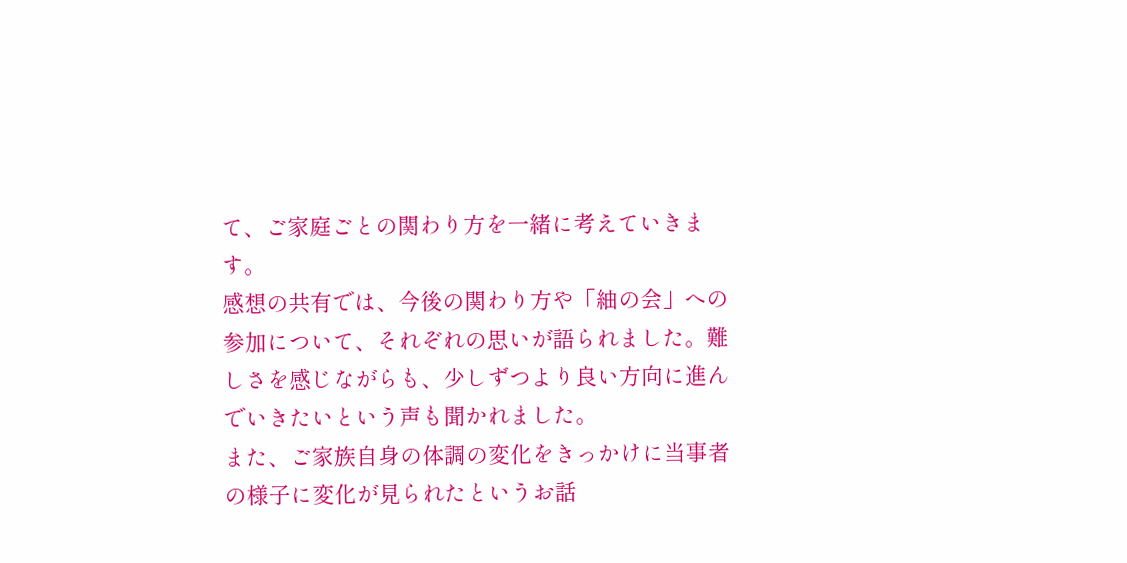て、ご家庭ごとの関わり方を一緒に考えていきます。
感想の共有では、今後の関わり方や「紬の会」への参加について、それぞれの思いが語られました。難しさを感じながらも、少しずつより良い方向に進んでいきたいという声も聞かれました。
また、ご家族自身の体調の変化をきっかけに当事者の様子に変化が見られたというお話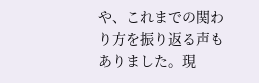や、これまでの関わり方を振り返る声もありました。現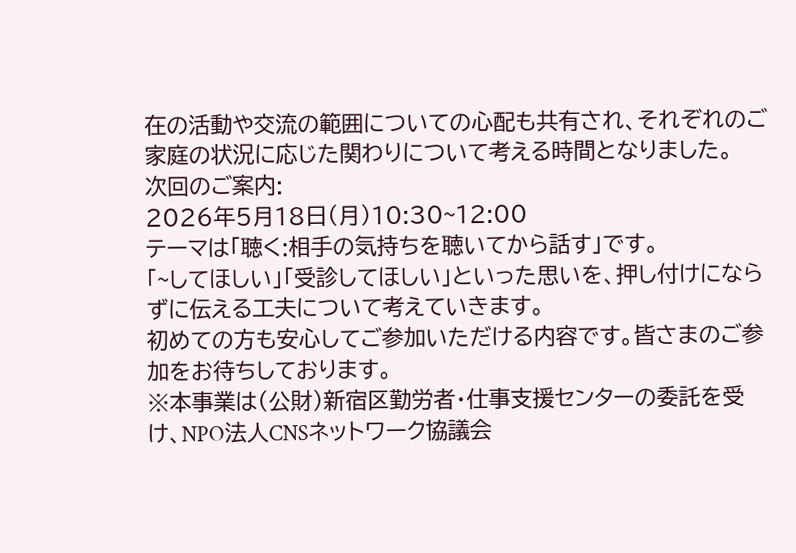在の活動や交流の範囲についての心配も共有され、それぞれのご家庭の状況に応じた関わりについて考える時間となりました。
次回のご案内:
2026年5月18日(月)10:30~12:00
テーマは「聴く:相手の気持ちを聴いてから話す」です。
「~してほしい」「受診してほしい」といった思いを、押し付けにならずに伝える工夫について考えていきます。
初めての方も安心してご参加いただける内容です。皆さまのご参加をお待ちしております。
※本事業は(公財)新宿区勤労者・仕事支援センターの委託を受け、NPO法人CNSネットワーク協議会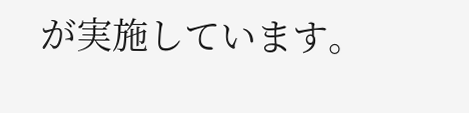が実施しています。